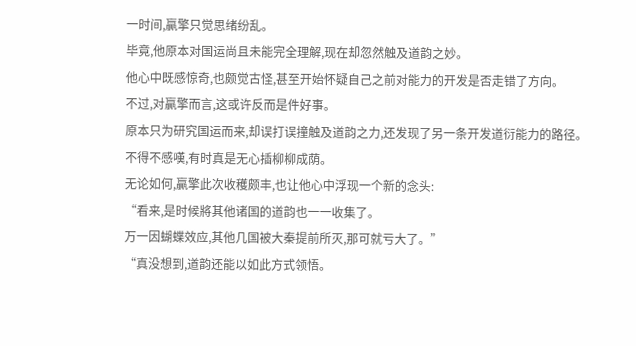一时间,贏擎只觉思绪纷乱。
毕竟,他原本对国运尚且未能完全理解,现在却忽然触及道韵之妙。
他心中既感惊奇,也颇觉古怪,甚至开始怀疑自己之前对能力的开发是否走错了方向。
不过,对贏擎而言,这或许反而是件好事。
原本只为研究国运而来,却误打误撞触及道韵之力,还发现了另一条开发道衍能力的路径。
不得不感嘆,有时真是无心插柳柳成荫。
无论如何,贏擎此次收穫颇丰,也让他心中浮现一个新的念头:
“看来,是时候將其他诸国的道韵也一一收集了。
万一因蝴蝶效应,其他几国被大秦提前所灭,那可就亏大了。”
“真没想到,道韵还能以如此方式领悟。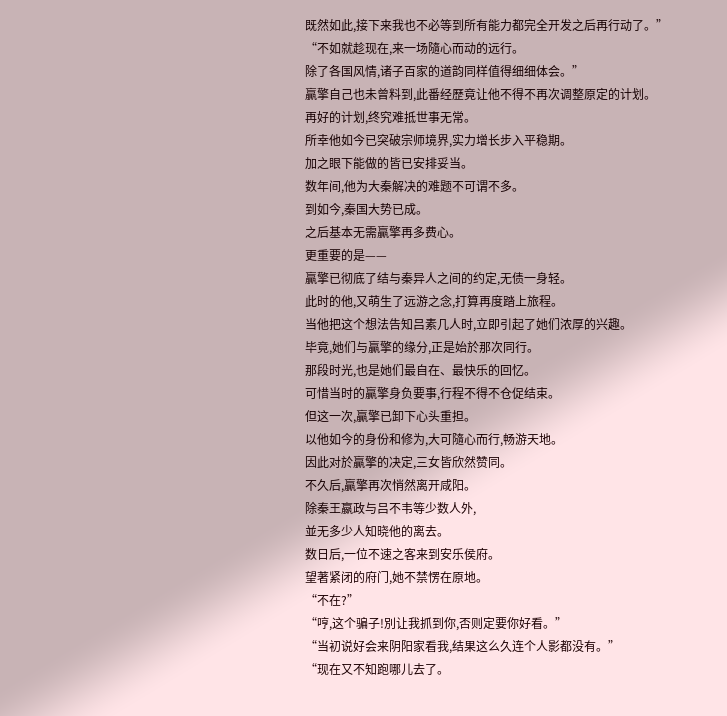既然如此,接下来我也不必等到所有能力都完全开发之后再行动了。”
“不如就趁现在,来一场隨心而动的远行。
除了各国风情,诸子百家的道韵同样值得细细体会。”
贏擎自己也未曾料到,此番经歷竟让他不得不再次调整原定的计划。
再好的计划,终究难抵世事无常。
所幸他如今已突破宗师境界,实力增长步入平稳期。
加之眼下能做的皆已安排妥当。
数年间,他为大秦解决的难题不可谓不多。
到如今,秦国大势已成。
之后基本无需贏擎再多费心。
更重要的是——
贏擎已彻底了结与秦异人之间的约定,无债一身轻。
此时的他,又萌生了远游之念,打算再度踏上旅程。
当他把这个想法告知吕素几人时,立即引起了她们浓厚的兴趣。
毕竟,她们与贏擎的缘分,正是始於那次同行。
那段时光,也是她们最自在、最快乐的回忆。
可惜当时的贏擎身负要事,行程不得不仓促结束。
但这一次,贏擎已卸下心头重担。
以他如今的身份和修为,大可隨心而行,畅游天地。
因此对於贏擎的决定,三女皆欣然赞同。
不久后,贏擎再次悄然离开咸阳。
除秦王嬴政与吕不韦等少数人外,
並无多少人知晓他的离去。
数日后,一位不速之客来到安乐侯府。
望著紧闭的府门,她不禁愣在原地。
“不在?”
“哼,这个骗子!別让我抓到你,否则定要你好看。”
“当初说好会来阴阳家看我,结果这么久连个人影都没有。”
“现在又不知跑哪儿去了。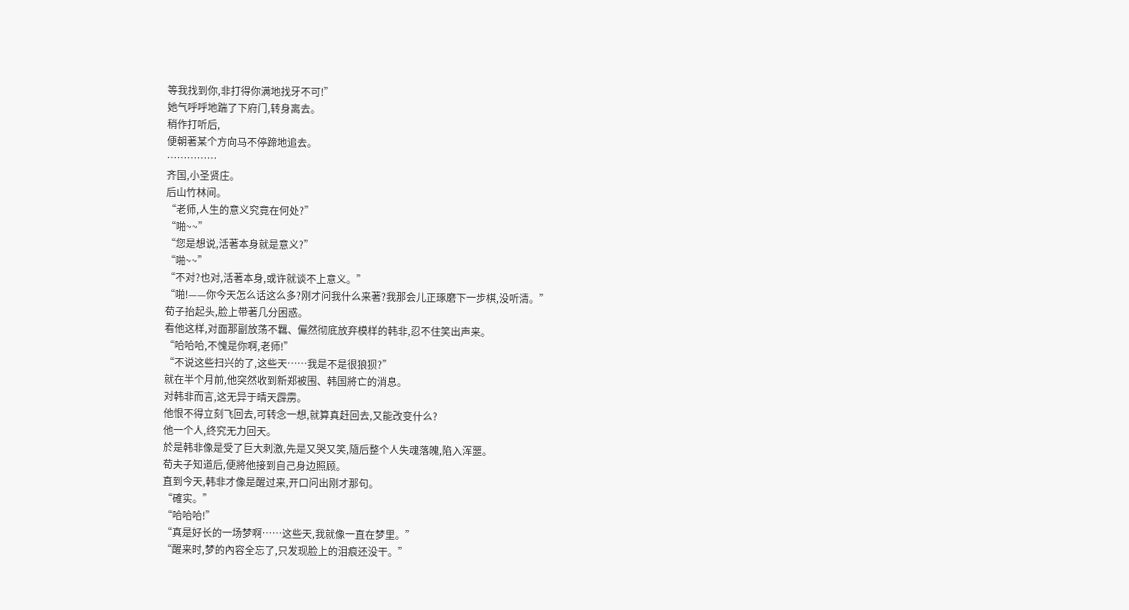等我找到你,非打得你满地找牙不可!”
她气呼呼地踹了下府门,转身离去。
稍作打听后,
便朝著某个方向马不停蹄地追去。
……………
齐国,小圣贤庄。
后山竹林间。
“老师,人生的意义究竟在何处?”
“啪~~”
“您是想说,活著本身就是意义?”
“啪~~”
“不对?也对,活著本身,或许就谈不上意义。”
“啪!——你今天怎么话这么多?刚才问我什么来著?我那会儿正琢磨下一步棋,没听清。”
荀子抬起头,脸上带著几分困惑。
看他这样,对面那副放荡不羈、儼然彻底放弃模样的韩非,忍不住笑出声来。
“哈哈哈,不愧是你啊,老师!”
“不说这些扫兴的了,这些天……我是不是很狼狈?”
就在半个月前,他突然收到新郑被围、韩国將亡的消息。
对韩非而言,这无异于晴天霹雳。
他恨不得立刻飞回去,可转念一想,就算真赶回去,又能改变什么?
他一个人,终究无力回天。
於是韩非像是受了巨大刺激,先是又哭又笑,隨后整个人失魂落魄,陷入浑噩。
荀夫子知道后,便將他接到自己身边照顾。
直到今天,韩非才像是醒过来,开口问出刚才那句。
“確实。”
“哈哈哈!”
“真是好长的一场梦啊……这些天,我就像一直在梦里。”
“醒来时,梦的內容全忘了,只发现脸上的泪痕还没干。”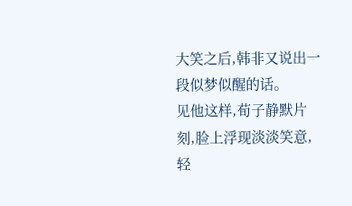大笑之后,韩非又说出一段似梦似醒的话。
见他这样,荀子静默片刻,脸上浮现淡淡笑意,轻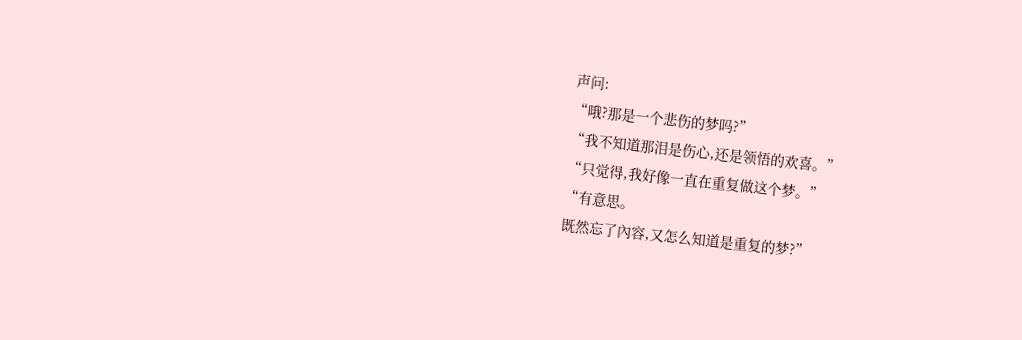声问:
“哦?那是一个悲伤的梦吗?”
“我不知道那泪是伤心,还是领悟的欢喜。”
“只觉得,我好像一直在重复做这个梦。”
“有意思。
既然忘了內容,又怎么知道是重复的梦?”